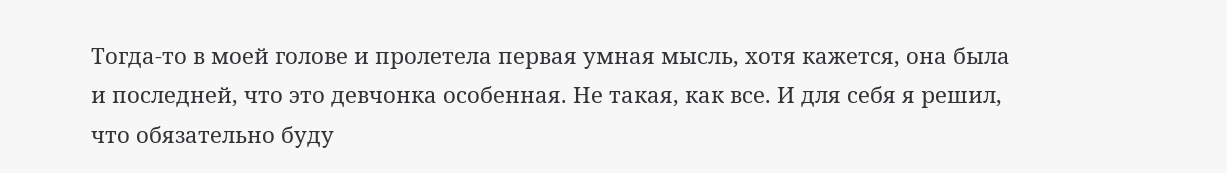Тогда-то в моей голове и пролетела первая умная мысль, хотя кажется, она была и последней, что это девчонка особенная. Не такая, как все. И для себя я решил, что обязательно буду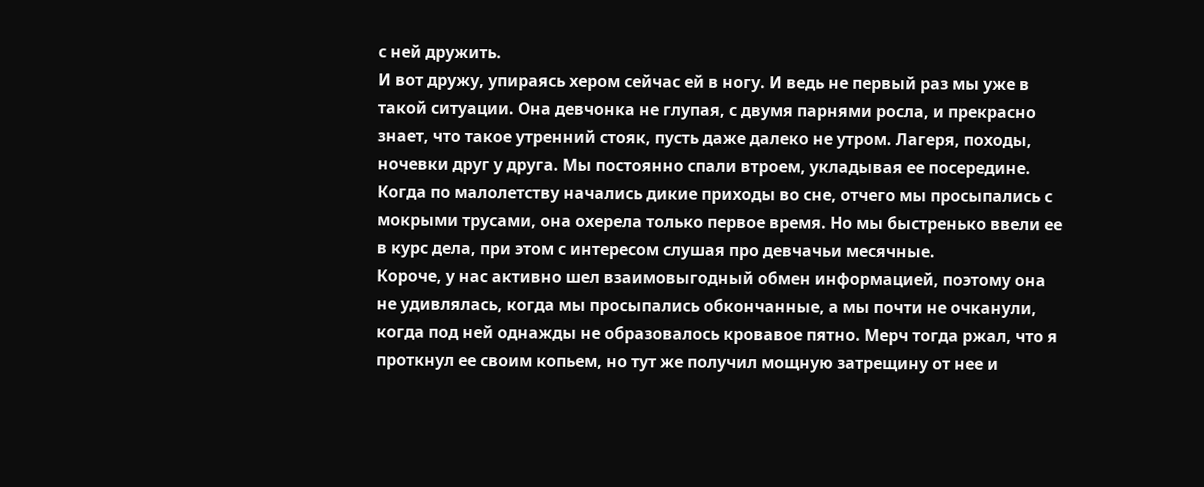с ней дружить.
И вот дружу, упираясь хером сейчас ей в ногу. И ведь не первый раз мы уже в такой ситуации. Она девчонка не глупая, с двумя парнями росла, и прекрасно знает, что такое утренний стояк, пусть даже далеко не утром. Лагеря, походы, ночевки друг у друга. Мы постоянно спали втроем, укладывая ее посередине. Когда по малолетству начались дикие приходы во сне, отчего мы просыпались с мокрыми трусами, она охерела только первое время. Но мы быстренько ввели ее в курс дела, при этом с интересом слушая про девчачьи месячные.
Короче, у нас активно шел взаимовыгодный обмен информацией, поэтому она не удивлялась, когда мы просыпались обкончанные, а мы почти не очканули, когда под ней однажды не образовалось кровавое пятно. Мерч тогда ржал, что я проткнул ее своим копьем, но тут же получил мощную затрещину от нее и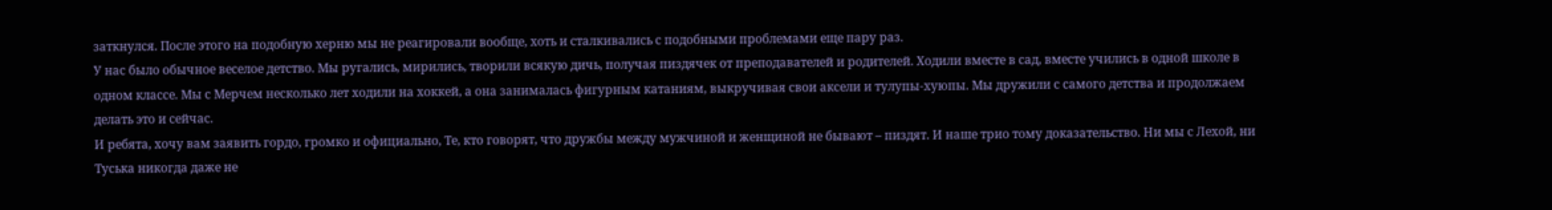заткнулся. После этого на подобную херню мы не реагировали вообще, хоть и сталкивались с подобными проблемами еще пару раз.
У нас было обычное веселое детство. Мы ругались, мирились, творили всякую дичь, получая пиздячек от преподавателей и родителей. Ходили вместе в сад, вместе учились в одной школе в одном классе. Мы с Мерчем несколько лет ходили на хоккей, а она занималась фигурным катаниям, выкручивая свои аксели и тулупы-хуюпы. Мы дружили с самого детства и продолжаем делать это и сейчас.
И ребята, хочу вам заявить гордо, громко и официально, Те, кто говорят, что дружбы между мужчиной и женщиной не бывают – пиздят. И наше трио тому доказательство. Ни мы с Лехой, ни Туська никогда даже не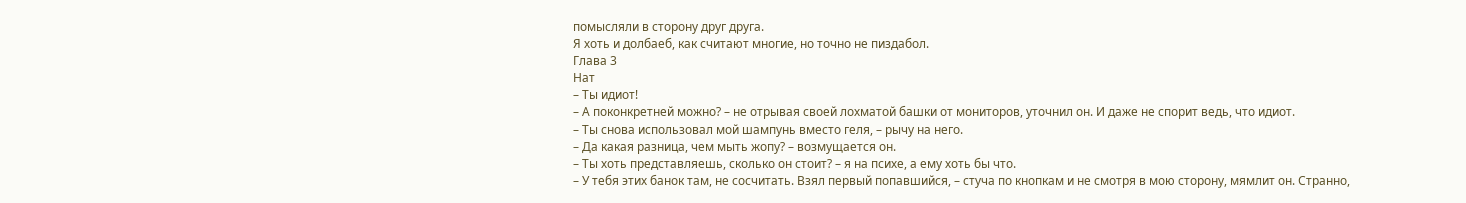помысляли в сторону друг друга.
Я хоть и долбаеб, как считают многие, но точно не пиздабол.
Глава 3
Нат
– Ты идиот!
– А поконкретней можно? – не отрывая своей лохматой башки от мониторов, уточнил он. И даже не спорит ведь, что идиот.
– Ты снова использовал мой шампунь вместо геля, – рычу на него.
– Да какая разница, чем мыть жопу? – возмущается он.
– Ты хоть представляешь, сколько он стоит? – я на психе, а ему хоть бы что.
– У тебя этих банок там, не сосчитать. Взял первый попавшийся, – стуча по кнопкам и не смотря в мою сторону, мямлит он. Странно,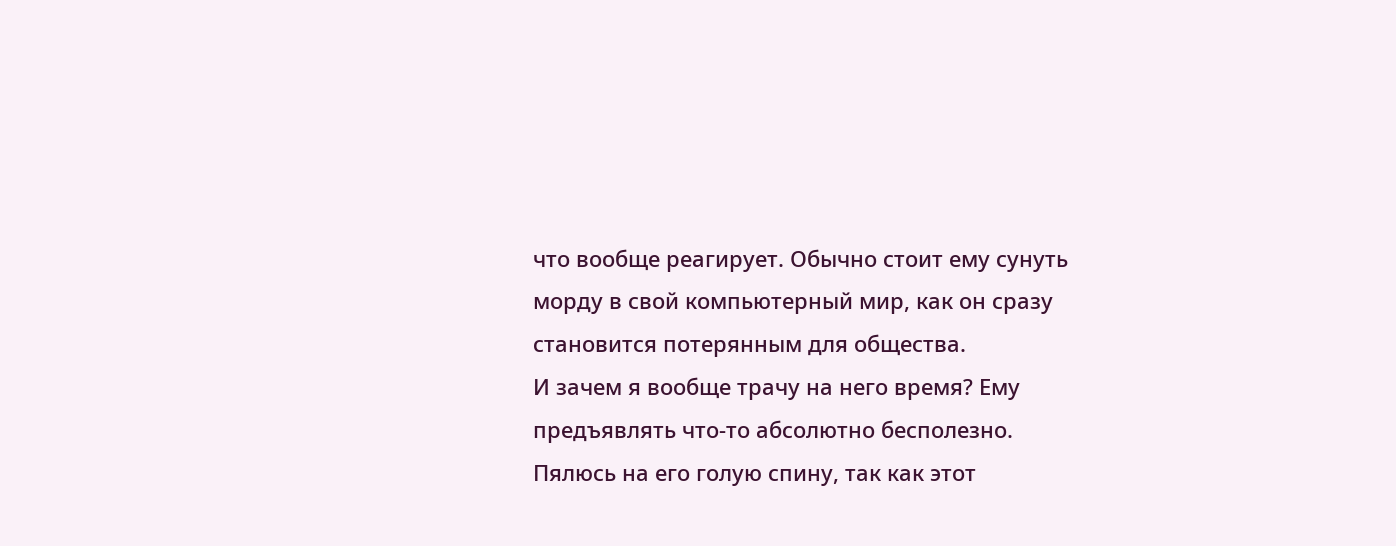что вообще реагирует. Обычно стоит ему сунуть морду в свой компьютерный мир, как он сразу становится потерянным для общества.
И зачем я вообще трачу на него время? Ему предъявлять что-то абсолютно бесполезно.
Пялюсь на его голую спину, так как этот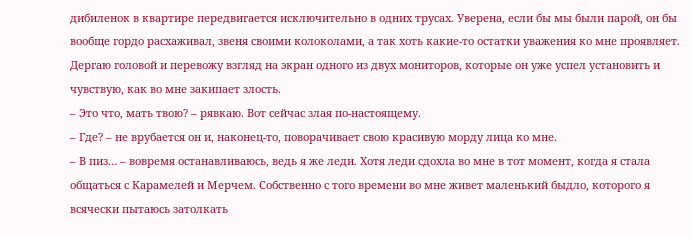дибиленок в квартире передвигается исключительно в одних трусах. Уверена, если бы мы были парой, он бы вообще гордо расхаживал, звеня своими колоколами, а так хоть какие-то остатки уважения ко мне проявляет. Дергаю головой и перевожу взгляд на экран одного из двух мониторов, которые он уже успел установить и чувствую, как во мне закипает злость.
– Это что, мать твою? – рявкаю. Вот сейчас злая по-настоящему.
– Где? – не врубается он и, наконец-то, поворачивает свою красивую морду лица ко мне.
– В пиз… – вовремя останавливаюсь, ведь я же леди. Хотя леди сдохла во мне в тот момент, когда я стала общаться с Карамелей и Мерчем. Собственно с того времени во мне живет маленький быдло, которого я всячески пытаюсь затолкать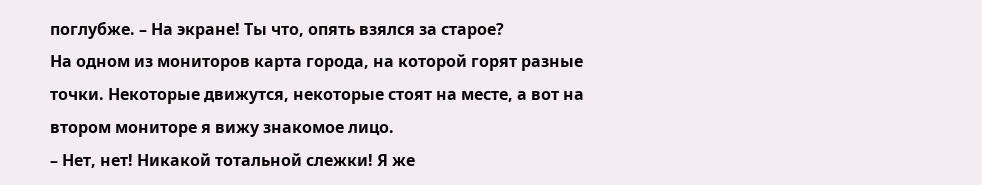поглубже. – На экране! Ты что, опять взялся за старое?
На одном из мониторов карта города, на которой горят разные точки. Некоторые движутся, некоторые стоят на месте, а вот на втором мониторе я вижу знакомое лицо.
– Нет, нет! Никакой тотальной слежки! Я же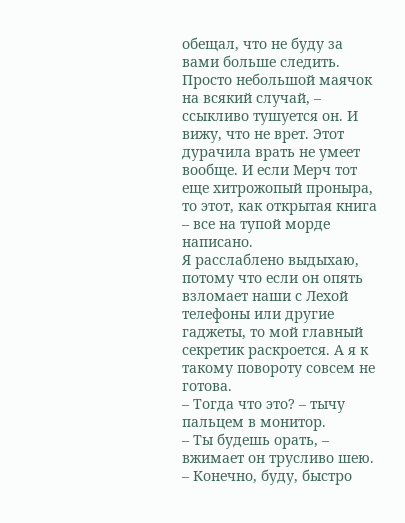обещал, что не буду за вами больше следить. Просто небольшой маячок на всякий случай, – ссыкливо тушуется он. И вижу, что не врет. Этот дурачила врать не умеет вообще. И если Мерч тот еще хитрожопый проныра, то этот, как открытая книга – все на тупой морде написано.
Я расслаблено выдыхаю, потому что если он опять взломает наши с Лехой телефоны или другие гаджеты, то мой главный секретик раскроется. А я к такому повороту совсем не готова.
– Тогда что это? – тычу пальцем в монитор.
– Ты будешь орать, – вжимает он трусливо шею.
– Конечно, буду, быстро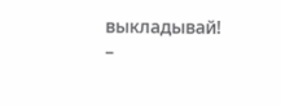выкладывай! –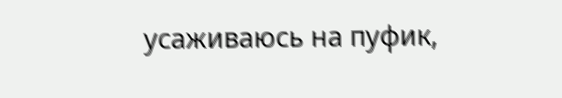усаживаюсь на пуфик,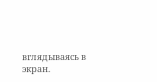вглядываясь в экран.